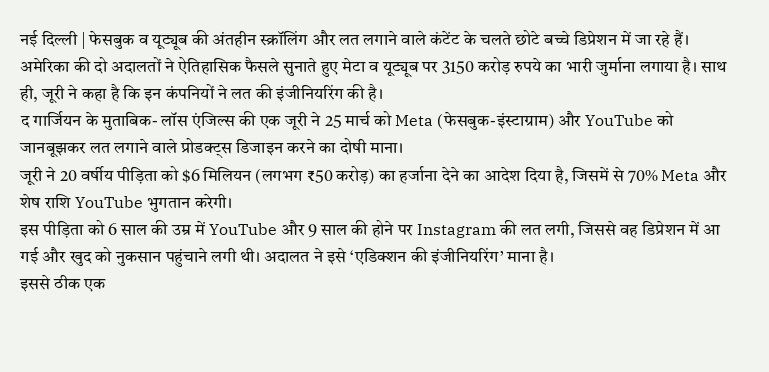नई दिल्ली | फेसबुक व यूट्यूब की अंतहीन स्क्रॉलिंग और लत लगाने वाले कंटेंट के चलते छोटे बच्चे डिप्रेशन में जा रहे हैं।
अमेरिका की दो अदालतों ने ऐतिहासिक फैसले सुनाते हुए मेटा व यूट्यूब पर 3150 करोड़ रुपये का भारी जुर्माना लगाया है। साथ ही, जूरी ने कहा है कि इन कंपनियों ने लत की इंजीनियरिंग की है।
द गार्जियन के मुताबिक- लॉस एंजिल्स की एक जूरी ने 25 मार्च को Meta (फेसबुक-इंस्टाग्राम) और YouTube को जानबूझकर लत लगाने वाले प्रोडक्ट्स डिजाइन करने का दोषी माना।
जूरी ने 20 वर्षीय पीड़िता को $6 मिलियन (लगभग ₹50 करोड़) का हर्जाना देने का आदेश दिया है, जिसमें से 70% Meta और शेष राशि YouTube भुगतान करेगी।
इस पीड़िता को 6 साल की उम्र में YouTube और 9 साल की होने पर Instagram की लत लगी, जिससे वह डिप्रेशन में आ गई और खुद को नुकसान पहुंचाने लगी थी। अदालत ने इसे ‘एडिक्शन की इंजीनियरिंग’ माना है।
इससे ठीक एक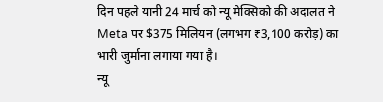दिन पहले यानी 24 मार्च को न्यू मेक्सिको की अदालत ने Meta पर $375 मिलियन (लगभग ₹3,100 करोड़) का भारी जुर्माना लगाया गया है।
न्यू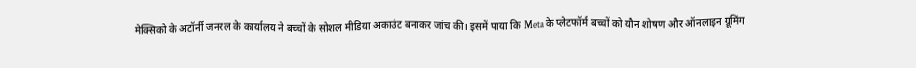मेक्सिको के अटॉर्नी जनरल के कार्यालय ने बच्चों के सोशल मीडिया अकाउंट बनाकर जांच की। इसमें पाया कि Meta के प्लेटफॉर्म बच्चों को यौन शोषण और ऑनलाइन ग्रूमिंग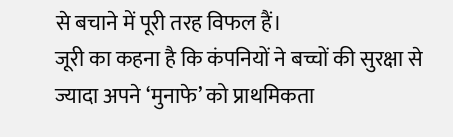से बचाने में पूरी तरह विफल हैं।
जूरी का कहना है कि कंपनियों ने बच्चों की सुरक्षा से ज्यादा अपने ‘मुनाफे’ को प्राथमिकता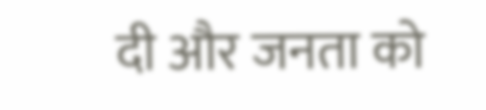दी और जनता को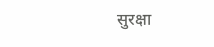सुरक्षा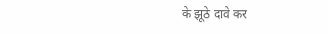के झूठे दावे कर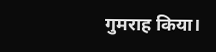गुमराह किया।